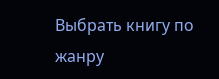Выбрать книгу по жанру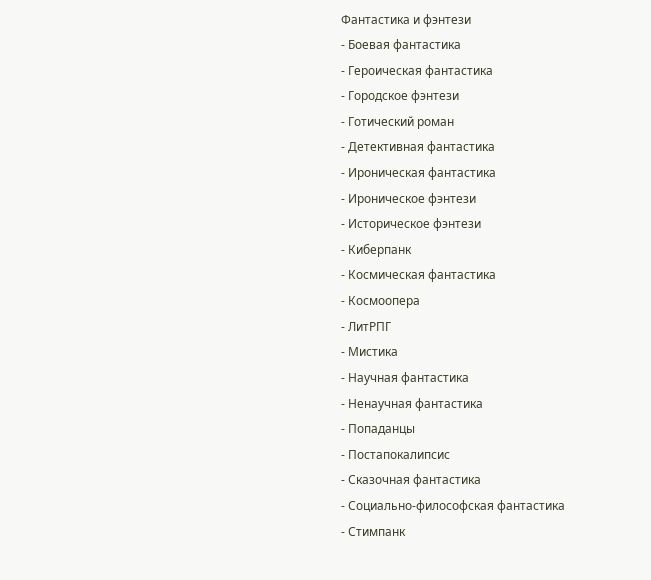Фантастика и фэнтези
- Боевая фантастика
- Героическая фантастика
- Городское фэнтези
- Готический роман
- Детективная фантастика
- Ироническая фантастика
- Ироническое фэнтези
- Историческое фэнтези
- Киберпанк
- Космическая фантастика
- Космоопера
- ЛитРПГ
- Мистика
- Научная фантастика
- Ненаучная фантастика
- Попаданцы
- Постапокалипсис
- Сказочная фантастика
- Социально-философская фантастика
- Стимпанк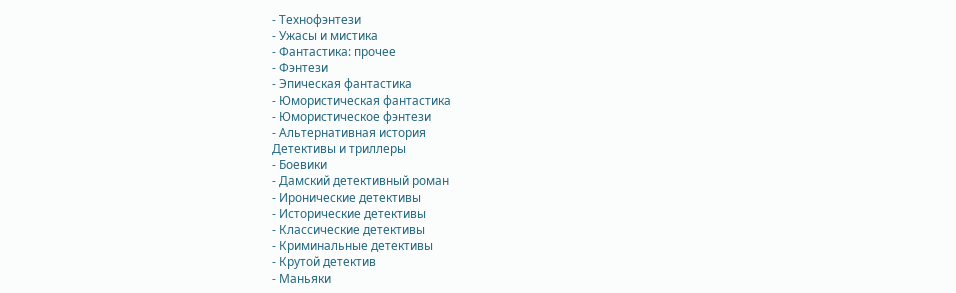- Технофэнтези
- Ужасы и мистика
- Фантастика: прочее
- Фэнтези
- Эпическая фантастика
- Юмористическая фантастика
- Юмористическое фэнтези
- Альтернативная история
Детективы и триллеры
- Боевики
- Дамский детективный роман
- Иронические детективы
- Исторические детективы
- Классические детективы
- Криминальные детективы
- Крутой детектив
- Маньяки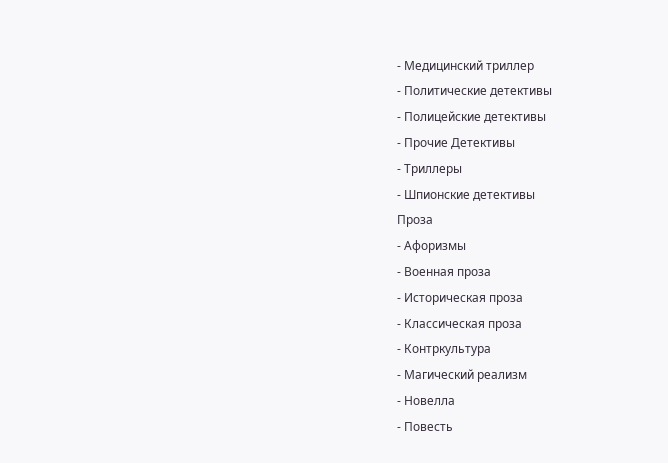- Медицинский триллер
- Политические детективы
- Полицейские детективы
- Прочие Детективы
- Триллеры
- Шпионские детективы
Проза
- Афоризмы
- Военная проза
- Историческая проза
- Классическая проза
- Контркультура
- Магический реализм
- Новелла
- Повесть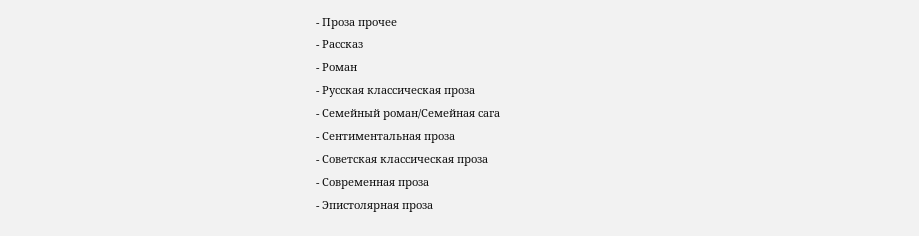- Проза прочее
- Рассказ
- Роман
- Русская классическая проза
- Семейный роман/Семейная сага
- Сентиментальная проза
- Советская классическая проза
- Современная проза
- Эпистолярная проза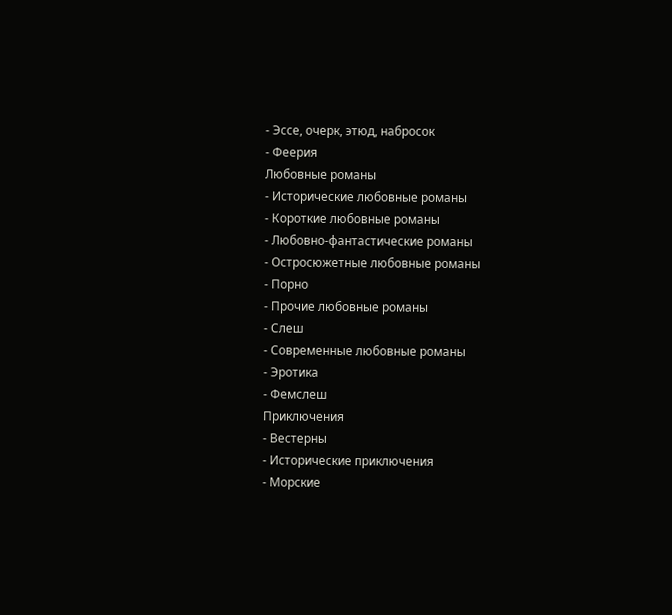- Эссе, очерк, этюд, набросок
- Феерия
Любовные романы
- Исторические любовные романы
- Короткие любовные романы
- Любовно-фантастические романы
- Остросюжетные любовные романы
- Порно
- Прочие любовные романы
- Слеш
- Современные любовные романы
- Эротика
- Фемслеш
Приключения
- Вестерны
- Исторические приключения
- Морские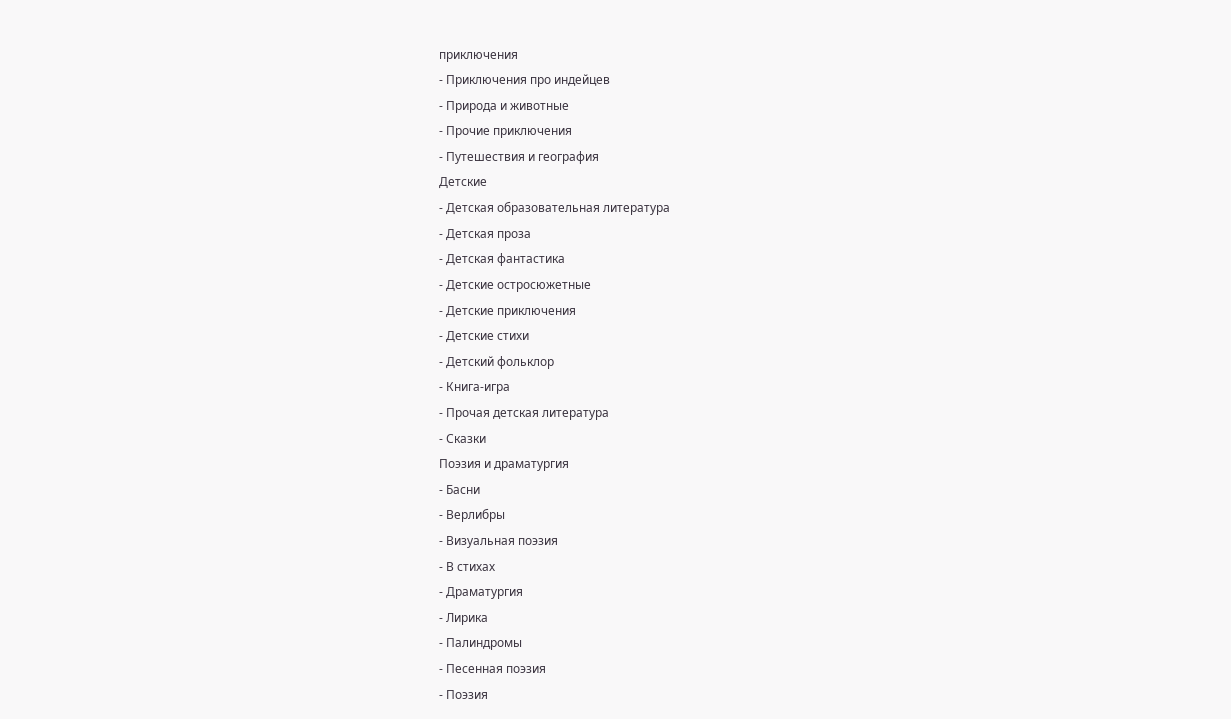приключения
- Приключения про индейцев
- Природа и животные
- Прочие приключения
- Путешествия и география
Детские
- Детская образовательная литература
- Детская проза
- Детская фантастика
- Детские остросюжетные
- Детские приключения
- Детские стихи
- Детский фольклор
- Книга-игра
- Прочая детская литература
- Сказки
Поэзия и драматургия
- Басни
- Верлибры
- Визуальная поэзия
- В стихах
- Драматургия
- Лирика
- Палиндромы
- Песенная поэзия
- Поэзия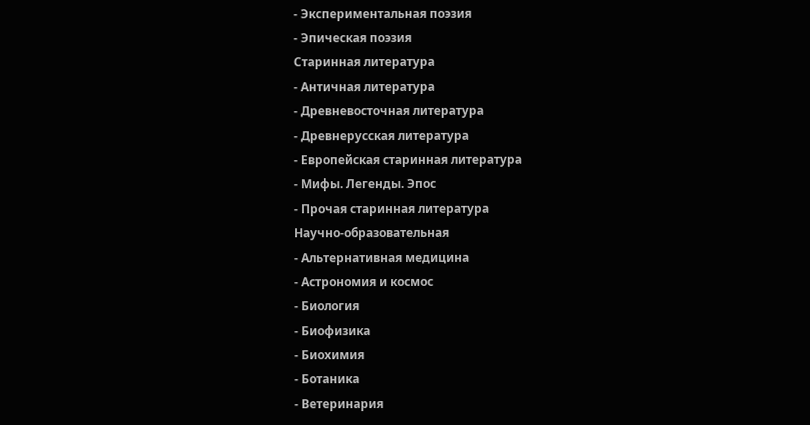- Экспериментальная поэзия
- Эпическая поэзия
Старинная литература
- Античная литература
- Древневосточная литература
- Древнерусская литература
- Европейская старинная литература
- Мифы. Легенды. Эпос
- Прочая старинная литература
Научно-образовательная
- Альтернативная медицина
- Астрономия и космос
- Биология
- Биофизика
- Биохимия
- Ботаника
- Ветеринария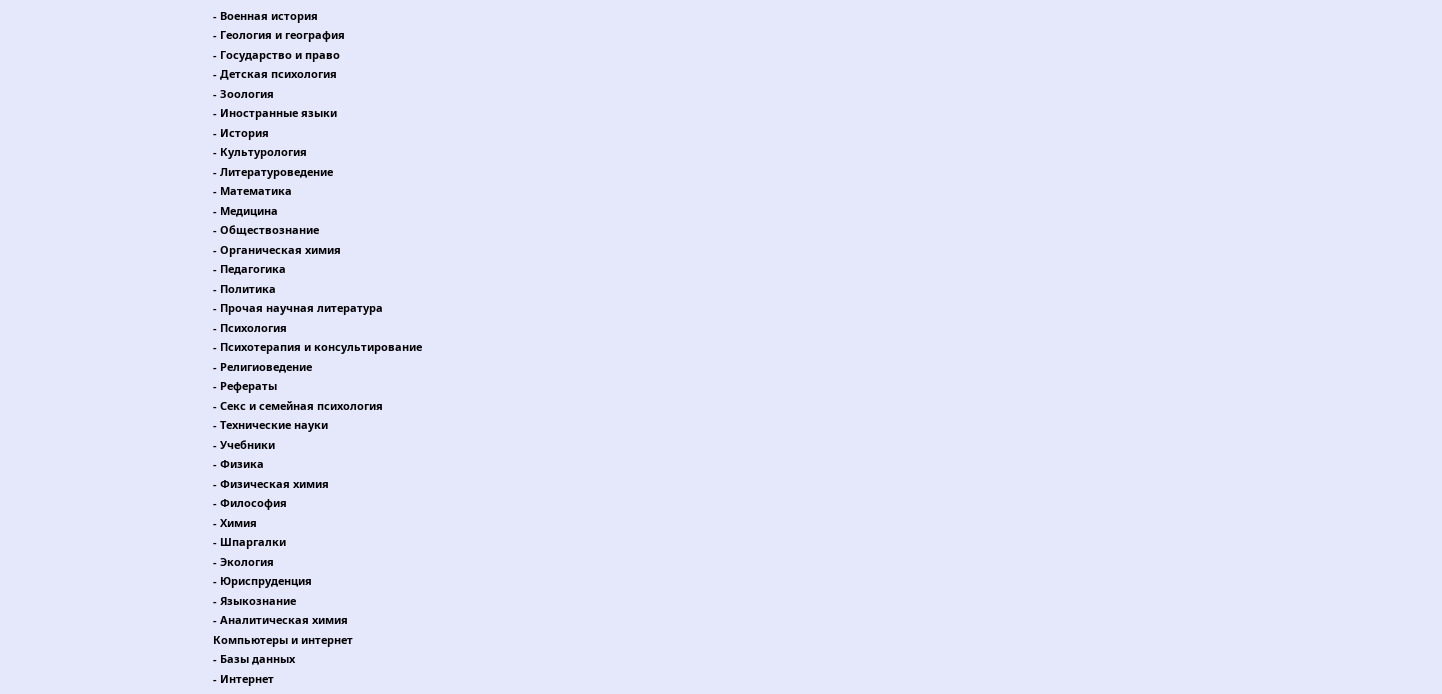- Военная история
- Геология и география
- Государство и право
- Детская психология
- Зоология
- Иностранные языки
- История
- Культурология
- Литературоведение
- Математика
- Медицина
- Обществознание
- Органическая химия
- Педагогика
- Политика
- Прочая научная литература
- Психология
- Психотерапия и консультирование
- Религиоведение
- Рефераты
- Секс и семейная психология
- Технические науки
- Учебники
- Физика
- Физическая химия
- Философия
- Химия
- Шпаргалки
- Экология
- Юриспруденция
- Языкознание
- Аналитическая химия
Компьютеры и интернет
- Базы данных
- Интернет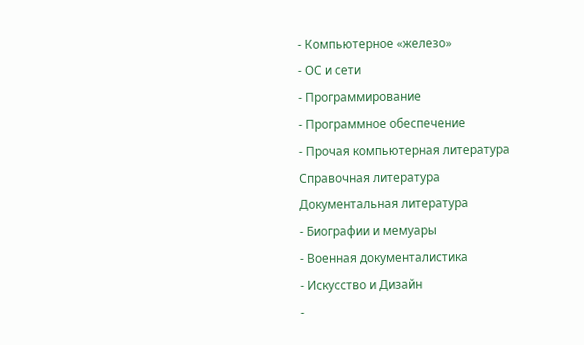- Компьютерное «железо»
- ОС и сети
- Программирование
- Программное обеспечение
- Прочая компьютерная литература
Справочная литература
Документальная литература
- Биографии и мемуары
- Военная документалистика
- Искусство и Дизайн
-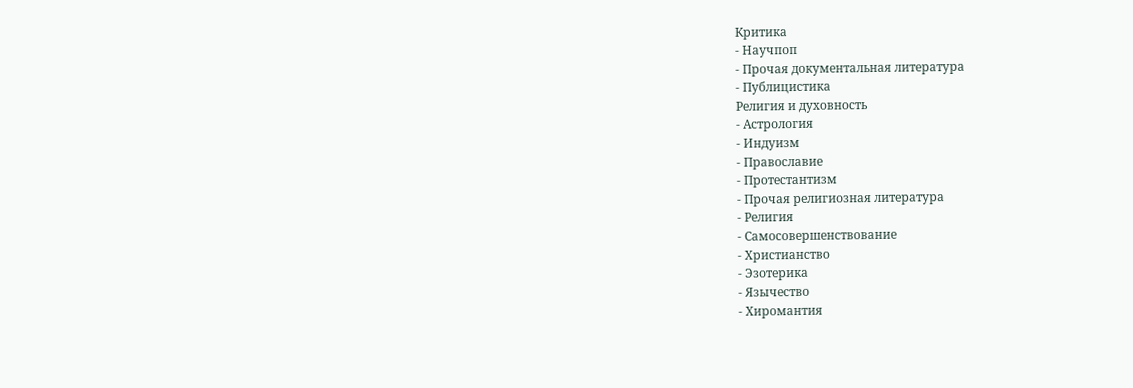Критика
- Научпоп
- Прочая документальная литература
- Публицистика
Религия и духовность
- Астрология
- Индуизм
- Православие
- Протестантизм
- Прочая религиозная литература
- Религия
- Самосовершенствование
- Христианство
- Эзотерика
- Язычество
- Хиромантия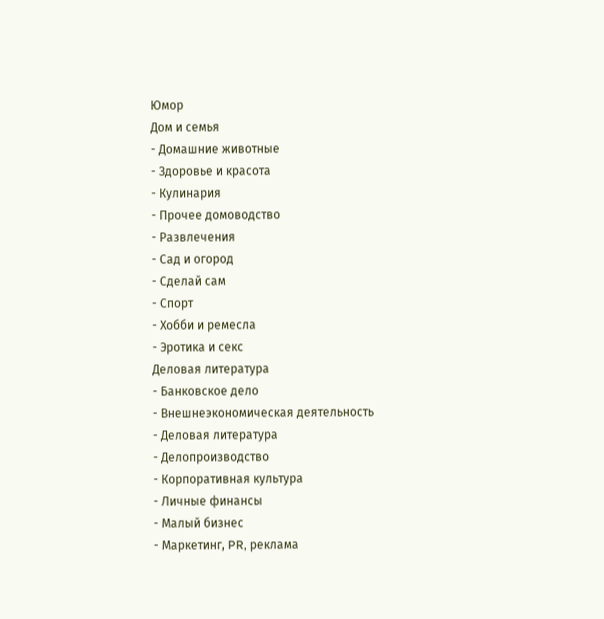Юмор
Дом и семья
- Домашние животные
- Здоровье и красота
- Кулинария
- Прочее домоводство
- Развлечения
- Сад и огород
- Сделай сам
- Спорт
- Хобби и ремесла
- Эротика и секс
Деловая литература
- Банковское дело
- Внешнеэкономическая деятельность
- Деловая литература
- Делопроизводство
- Корпоративная культура
- Личные финансы
- Малый бизнес
- Маркетинг, PR, реклама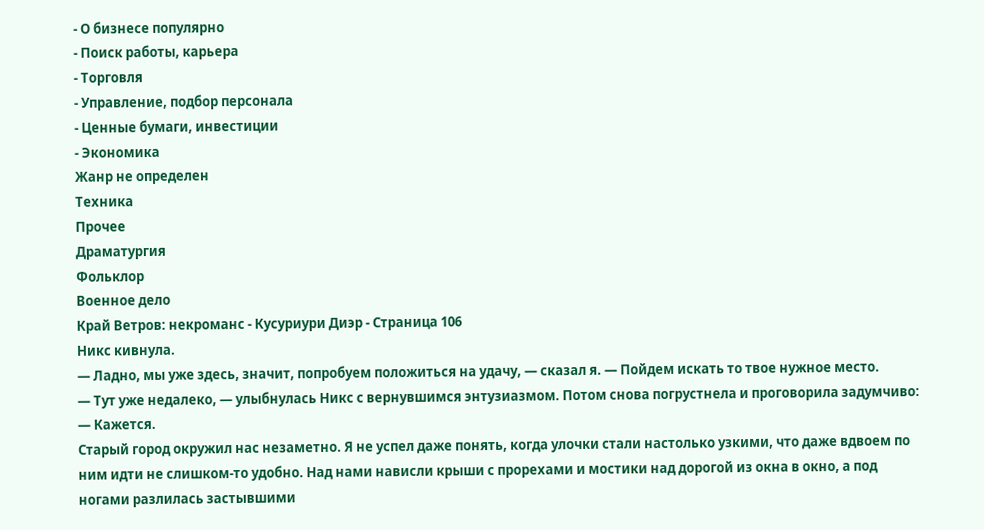- О бизнесе популярно
- Поиск работы, карьера
- Торговля
- Управление, подбор персонала
- Ценные бумаги, инвестиции
- Экономика
Жанр не определен
Техника
Прочее
Драматургия
Фольклор
Военное дело
Край Ветров: некроманс - Кусуриури Диэр - Страница 106
Никс кивнула.
— Ладно, мы уже здесь, значит, попробуем положиться на удачу, — сказал я. — Пойдем искать то твое нужное место.
— Тут уже недалеко, — улыбнулась Никс с вернувшимся энтузиазмом. Потом снова погрустнела и проговорила задумчиво: — Кажется.
Старый город окружил нас незаметно. Я не успел даже понять, когда улочки стали настолько узкими, что даже вдвоем по ним идти не слишком-то удобно. Над нами нависли крыши с прорехами и мостики над дорогой из окна в окно, а под ногами разлилась застывшими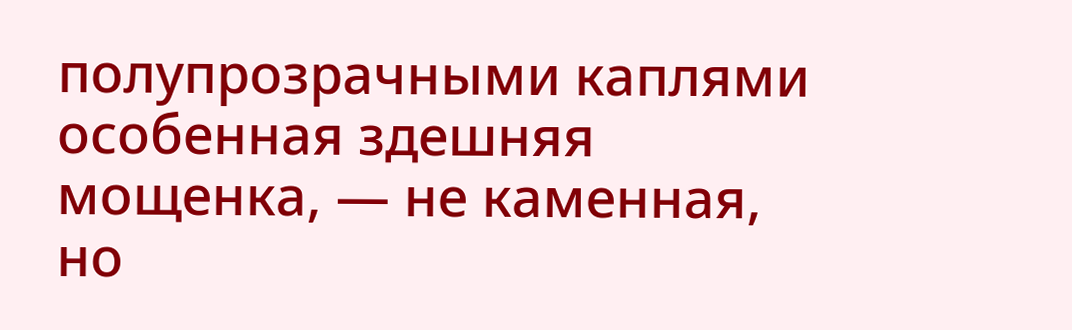полупрозрачными каплями особенная здешняя мощенка, — не каменная, но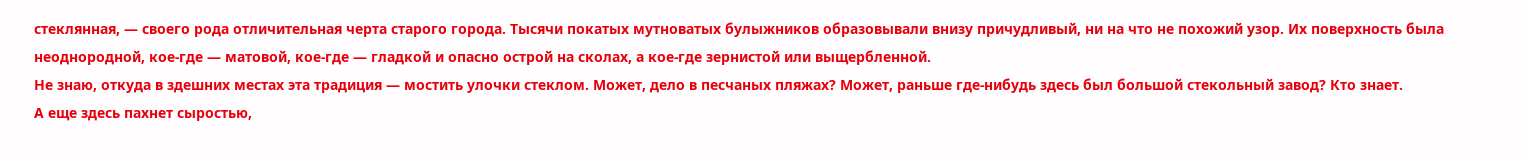стеклянная, — своего рода отличительная черта старого города. Тысячи покатых мутноватых булыжников образовывали внизу причудливый, ни на что не похожий узор. Их поверхность была неоднородной, кое-где — матовой, кое-где — гладкой и опасно острой на сколах, а кое-где зернистой или выщербленной.
Не знаю, откуда в здешних местах эта традиция — мостить улочки стеклом. Может, дело в песчаных пляжах? Может, раньше где-нибудь здесь был большой стекольный завод? Кто знает.
А еще здесь пахнет сыростью,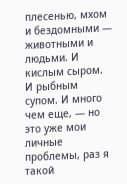плесенью, мхом и бездомными — животными и людьми. И кислым сыром. И рыбным супом. И много чем еще, — но это уже мои личные проблемы, раз я такой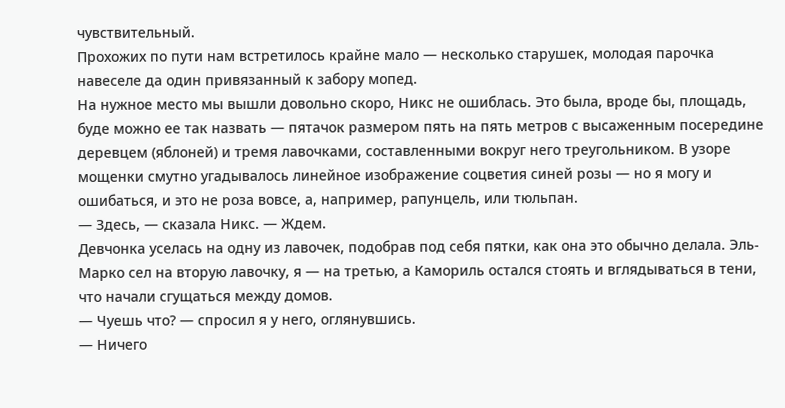чувствительный.
Прохожих по пути нам встретилось крайне мало — несколько старушек, молодая парочка навеселе да один привязанный к забору мопед.
На нужное место мы вышли довольно скоро, Никс не ошиблась. Это была, вроде бы, площадь, буде можно ее так назвать — пятачок размером пять на пять метров с высаженным посередине деревцем (яблоней) и тремя лавочками, составленными вокруг него треугольником. В узоре мощенки смутно угадывалось линейное изображение соцветия синей розы — но я могу и ошибаться, и это не роза вовсе, а, например, рапунцель, или тюльпан.
— Здесь, — сказала Никс. — Ждем.
Девчонка уселась на одну из лавочек, подобрав под себя пятки, как она это обычно делала. Эль-Марко сел на вторую лавочку, я — на третью, а Камориль остался стоять и вглядываться в тени, что начали сгущаться между домов.
— Чуешь что? — спросил я у него, оглянувшись.
— Ничего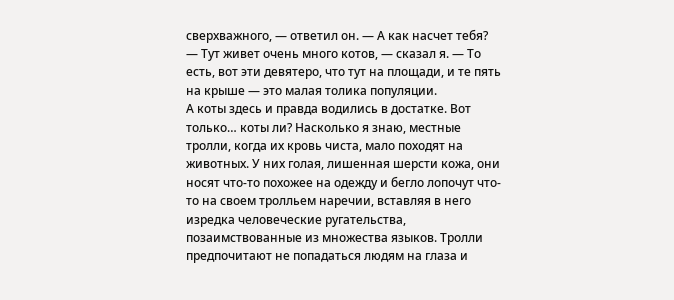сверхважного, — ответил он. — А как насчет тебя?
— Тут живет очень много котов, — сказал я. — То есть, вот эти девятеро, что тут на площади, и те пять на крыше — это малая толика популяции.
А коты здесь и правда водились в достатке. Вот только… коты ли? Насколько я знаю, местные тролли, когда их кровь чиста, мало походят на животных. У них голая, лишенная шерсти кожа, они носят что-то похожее на одежду и бегло лопочут что-то на своем тролльем наречии, вставляя в него изредка человеческие ругательства, позаимствованные из множества языков. Тролли предпочитают не попадаться людям на глаза и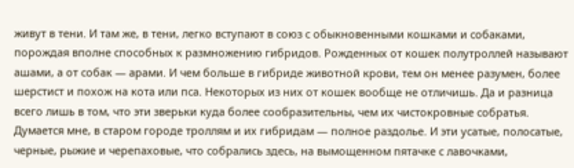живут в тени. И там же, в тени, легко вступают в союз с обыкновенными кошками и собаками, порождая вполне способных к размножению гибридов. Рожденных от кошек полутроллей называют ашами, а от собак — арами. И чем больше в гибриде животной крови, тем он менее разумен, более шерстист и похож на кота или пса. Некоторых из них от кошек вообще не отличишь. Да и разница всего лишь в том, что эти зверьки куда более сообразительны, чем их чистокровные собратья.
Думается мне, в старом городе троллям и их гибридам — полное раздолье. И эти усатые, полосатые, черные, рыжие и черепаховые, что собрались здесь, на вымощенном пятачке с лавочками,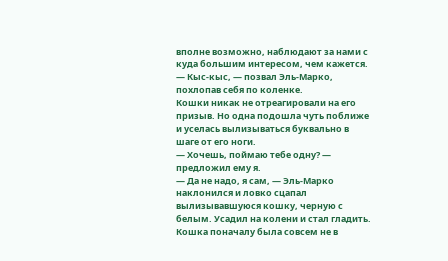вполне возможно, наблюдают за нами с куда большим интересом, чем кажется.
— Кыс-кыс, — позвал Эль-Марко, похлопав себя по коленке.
Кошки никак не отреагировали на его призыв. Но одна подошла чуть поближе и уселась вылизываться буквально в шаге от его ноги.
— Хочешь, поймаю тебе одну? — предложил ему я.
— Да не надо, я сам, — Эль-Марко наклонился и ловко сцапал вылизывавшуюся кошку, черную с белым. Усадил на колени и стал гладить.
Кошка поначалу была совсем не в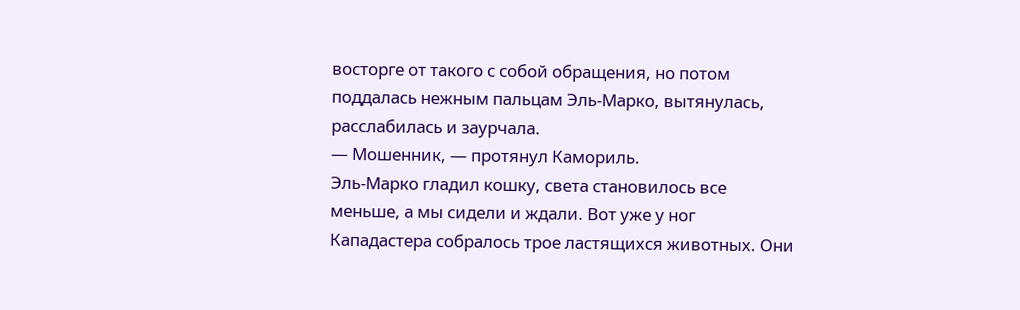восторге от такого с собой обращения, но потом поддалась нежным пальцам Эль-Марко, вытянулась, расслабилась и заурчала.
— Мошенник, — протянул Камориль.
Эль-Марко гладил кошку, света становилось все меньше, а мы сидели и ждали. Вот уже у ног Кападастера собралось трое ластящихся животных. Они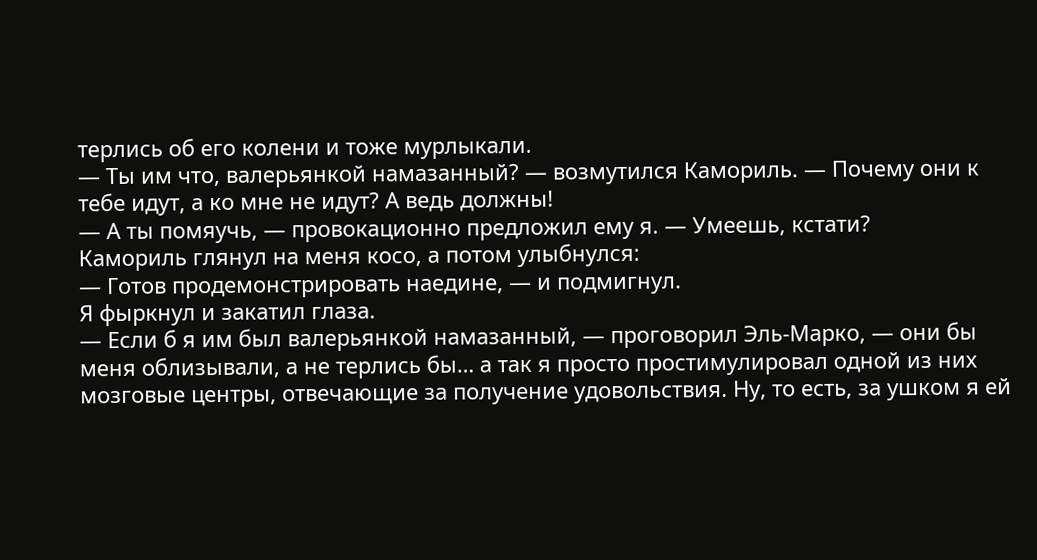терлись об его колени и тоже мурлыкали.
— Ты им что, валерьянкой намазанный? — возмутился Камориль. — Почему они к тебе идут, а ко мне не идут? А ведь должны!
— А ты помяучь, — провокационно предложил ему я. — Умеешь, кстати?
Камориль глянул на меня косо, а потом улыбнулся:
— Готов продемонстрировать наедине, — и подмигнул.
Я фыркнул и закатил глаза.
— Если б я им был валерьянкой намазанный, — проговорил Эль-Марко, — они бы меня облизывали, а не терлись бы… а так я просто простимулировал одной из них мозговые центры, отвечающие за получение удовольствия. Ну, то есть, за ушком я ей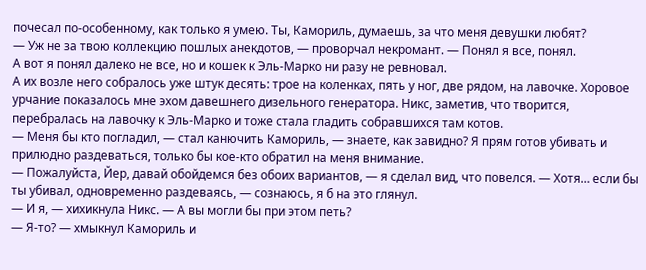почесал по-особенному, как только я умею. Ты, Камориль, думаешь, за что меня девушки любят?
— Уж не за твою коллекцию пошлых анекдотов, — проворчал некромант. — Понял я все, понял.
А вот я понял далеко не все, но и кошек к Эль-Марко ни разу не ревновал.
А их возле него собралось уже штук десять: трое на коленках, пять у ног, две рядом, на лавочке. Хоровое урчание показалось мне эхом давешнего дизельного генератора. Никс, заметив, что творится, перебралась на лавочку к Эль-Марко и тоже стала гладить собравшихся там котов.
— Меня бы кто погладил, — стал канючить Камориль, — знаете, как завидно? Я прям готов убивать и прилюдно раздеваться, только бы кое-кто обратил на меня внимание.
— Пожалуйста, Йер, давай обойдемся без обоих вариантов, — я сделал вид, что повелся. — Хотя… если бы ты убивал, одновременно раздеваясь, — сознаюсь, я б на это глянул.
— И я, — хихикнула Никс. — А вы могли бы при этом петь?
— Я-то? — хмыкнул Камориль и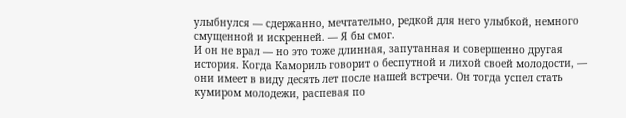улыбнулся — сдержанно, мечтательно, редкой для него улыбкой, немного смущенной и искренней. — Я бы смог.
И он не врал — но это тоже длинная, запутанная и совершенно другая история. Когда Камориль говорит о беспутной и лихой своей молодости, — они имеет в виду десять лет после нашей встречи. Он тогда успел стать кумиром молодежи, распевая по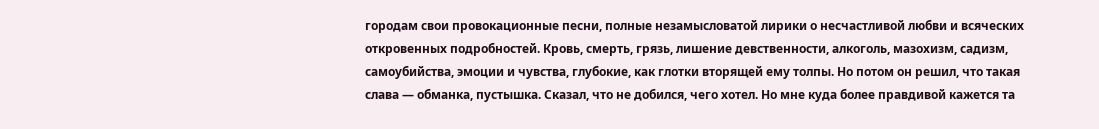городам свои провокационные песни, полные незамысловатой лирики о несчастливой любви и всяческих откровенных подробностей. Кровь, смерть, грязь, лишение девственности, алкоголь, мазохизм, садизм, самоубийства, эмоции и чувства, глубокие, как глотки вторящей ему толпы. Но потом он решил, что такая слава — обманка, пустышка. Сказал, что не добился, чего хотел. Но мне куда более правдивой кажется та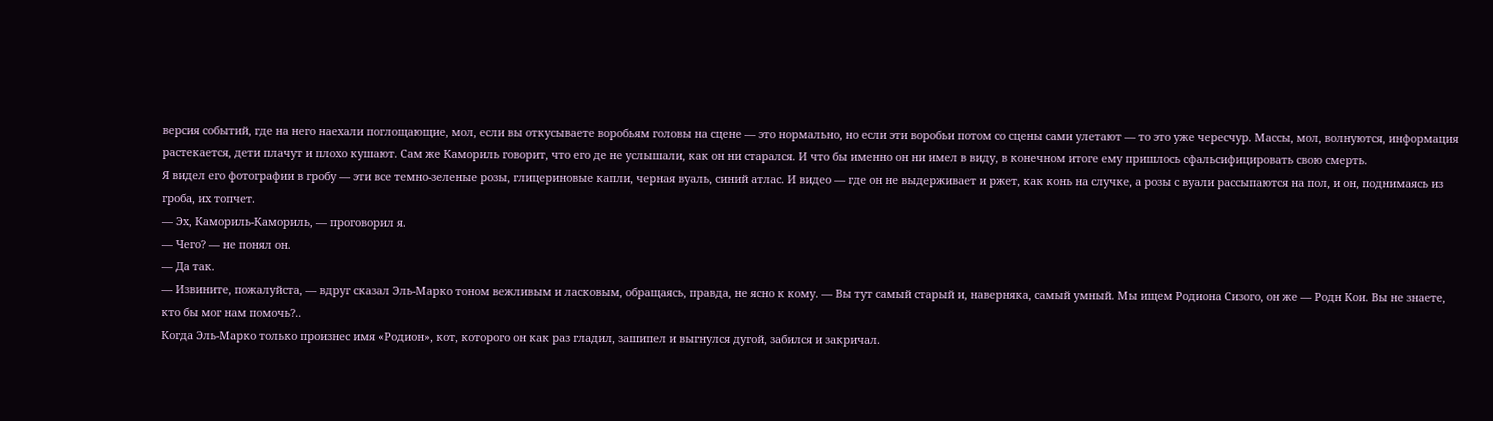версия событий, где на него наехали поглощающие, мол, если вы откусываете воробьям головы на сцене — это нормально, но если эти воробьи потом со сцены сами улетают — то это уже чересчур. Массы, мол, волнуются, информация растекается, дети плачут и плохо кушают. Сам же Камориль говорит, что его де не услышали, как он ни старался. И что бы именно он ни имел в виду, в конечном итоге ему пришлось сфальсифицировать свою смерть.
Я видел его фотографии в гробу — эти все темно-зеленые розы, глицериновые капли, черная вуаль, синий атлас. И видео — где он не выдерживает и ржет, как конь на случке, а розы с вуали рассыпаются на пол, и он, поднимаясь из гроба, их топчет.
— Эх, Камориль-Камориль, — проговорил я.
— Чего? — не понял он.
— Да так.
— Извините, пожалуйста, — вдруг сказал Эль-Марко тоном вежливым и ласковым, обращаясь, правда, не ясно к кому. — Вы тут самый старый и, наверняка, самый умный. Мы ищем Родиона Сизого, он же — Родн Кои. Вы не знаете, кто бы мог нам помочь?..
Когда Эль-Марко только произнес имя «Родион», кот, которого он как раз гладил, зашипел и выгнулся дугой, забился и закричал.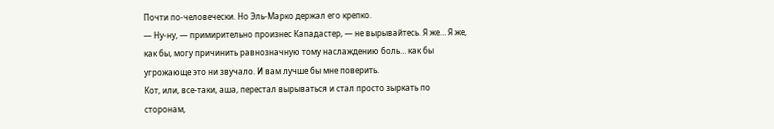Почти по-человечески. Но Эль-Марко держал его крепко.
— Ну-ну, — примирительно произнес Кападастер, — не вырывайтесь. Я же… Я же, как бы, могу причинить равнозначную тому наслаждению боль… как бы угрожающе это ни звучало. И вам лучше бы мне поверить.
Кот, или, все-таки, аша, перестал вырываться и стал просто зыркать по сторонам,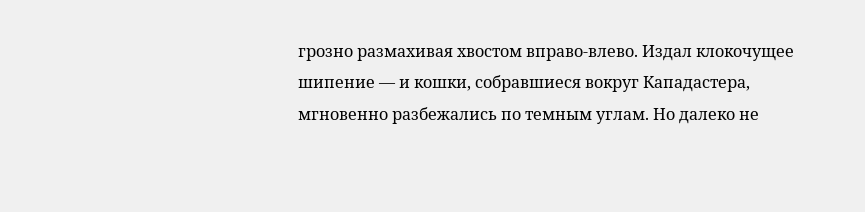грозно размахивая хвостом вправо-влево. Издал клокочущее шипение — и кошки, собравшиеся вокруг Кападастера, мгновенно разбежались по темным углам. Но далеко не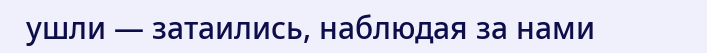ушли — затаились, наблюдая за нами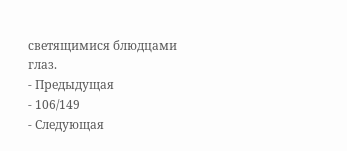светящимися блюдцами глаз.
- Предыдущая
- 106/149
- Следующая